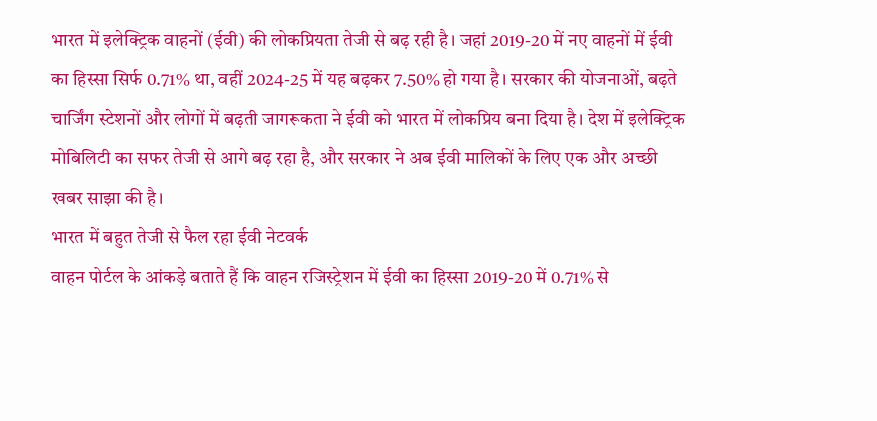भारत में इलेक्ट्रिक वाहनों (ईवी) की लोकप्रियता तेजी से बढ़ रही है। जहां 2019-20 में नए वाहनों में ईवी का हिस्सा सिर्फ 0.71% था, वहीं 2024-25 में यह बढ़कर 7.50% हो गया है। सरकार की योजनाओं, बढ़ते चार्जिंग स्टेशनों और लोगों में बढ़ती जागरूकता ने ईवी को भारत में लोकप्रिय बना दिया है। देश में इलेक्ट्रिक मोबिलिटी का सफर तेजी से आगे बढ़ रहा है, और सरकार ने अब ईवी मालिकों के लिए एक और अच्छी खबर साझा की है।
भारत में बहुत तेजी से फैल रहा ईवी नेटवर्क
वाहन पोर्टल के आंकड़े बताते हैं कि वाहन रजिस्ट्रेशन में ईवी का हिस्सा 2019-20 में 0.71% से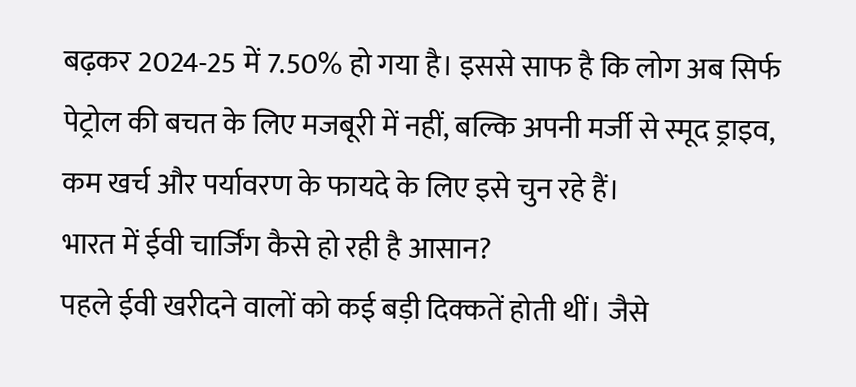बढ़कर 2024-25 में 7.50% हो गया है। इससे साफ है कि लोग अब सिर्फ पेट्रोल की बचत के लिए मजबूरी में नहीं, बल्कि अपनी मर्जी से स्मूद ड्राइव, कम खर्च और पर्यावरण के फायदे के लिए इसे चुन रहे हैं।
भारत में ईवी चार्जिंग कैसे हो रही है आसान?
पहले ईवी खरीदने वालों को कई बड़ी दिक्कतें होती थीं। जैसे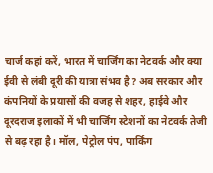चार्ज कहां करें, भारत में चार्जिंग का नेटवर्क और क्या ईवी से लंबी दूरी की यात्रा संभव है? अब सरकार और कंपनियों के प्रयासों की वजह से शहर, हाईवे और दूरदराज इलाकों में भी चार्जिंग स्टेशनों का नेटवर्क तेजी से बढ़ रहा है। मॉल, पेट्रोल पंप, पार्किंग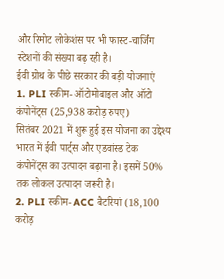और रिमोट लोकेशंस पर भी फास्ट-चार्जिंग स्टेशनों की संख्या बढ़ रही है।
ईवी ग्रोथ के पीछे सरकार की बड़ी योजनाएं
1. PLI स्कीम- ऑटोमोबाइल और ऑटो कंपोनेंट्स (25,938 करोड़ रुपए)
सितंबर 2021 में शुरू हुई इस योजना का उद्देश्य भारत में ईवी पार्ट्स और एडवांस्ड टेक कंपोनेंट्स का उत्पादन बढ़ाना है। इसमें 50% तक लोकल उत्पादन जरूरी है।
2. PLI स्कीम- ACC बैटरियां (18,100 करोड़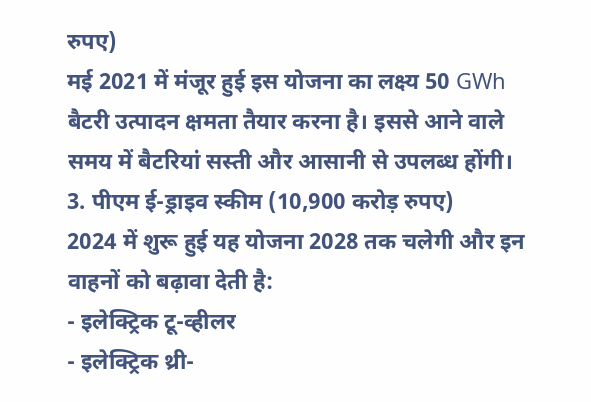रुपए)
मई 2021 में मंजूर हुई इस योजना का लक्ष्य 50 GWh बैटरी उत्पादन क्षमता तैयार करना है। इससे आने वाले समय में बैटरियां सस्ती और आसानी से उपलब्ध होंगी।
3. पीएम ई-ड्राइव स्कीम (10,900 करोड़ रुपए)
2024 में शुरू हुई यह योजना 2028 तक चलेगी और इन वाहनों को बढ़ावा देती है:
- इलेक्ट्रिक टू-व्हीलर
- इलेक्ट्रिक थ्री-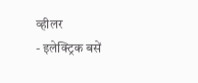व्हीलर
- इलेक्ट्रिक बसें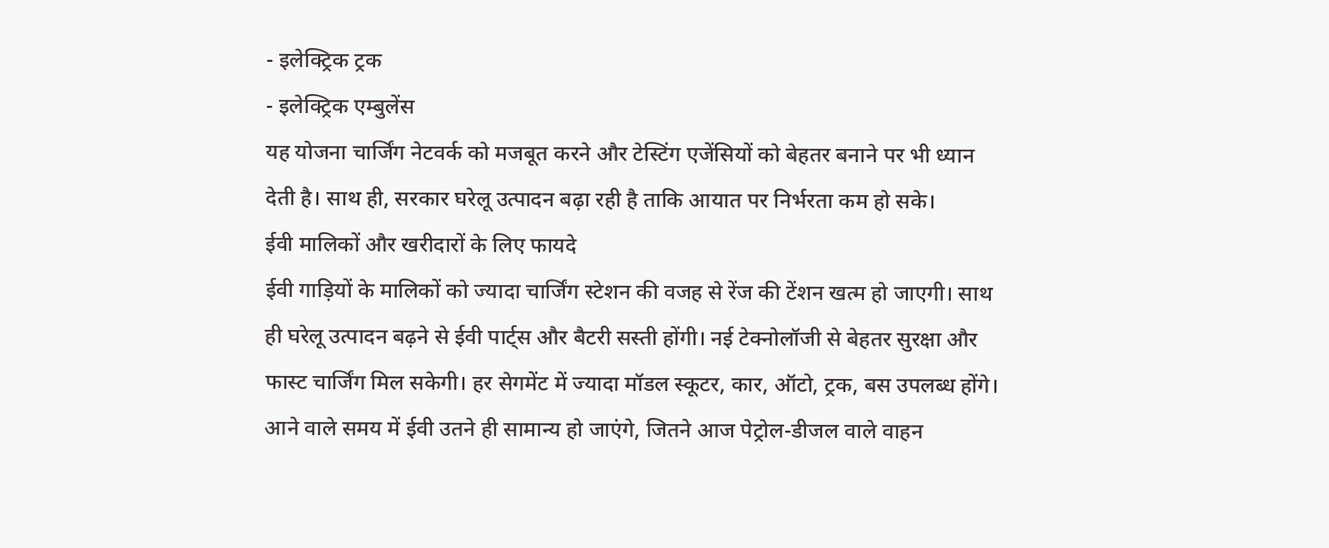- इलेक्ट्रिक ट्रक
- इलेक्ट्रिक एम्बुलेंस
यह योजना चार्जिंग नेटवर्क को मजबूत करने और टेस्टिंग एजेंसियों को बेहतर बनाने पर भी ध्यान देती है। साथ ही, सरकार घरेलू उत्पादन बढ़ा रही है ताकि आयात पर निर्भरता कम हो सके।
ईवी मालिकों और खरीदारों के लिए फायदे
ईवी गाड़ियों के मालिकों को ज्यादा चार्जिंग स्टेशन की वजह से रेंज की टेंशन खत्म हो जाएगी। साथ ही घरेलू उत्पादन बढ़ने से ईवी पार्ट्स और बैटरी सस्ती होंगी। नई टेक्नोलॉजी से बेहतर सुरक्षा और फास्ट चार्जिंग मिल सकेगी। हर सेगमेंट में ज्यादा मॉडल स्कूटर, कार, ऑटो, ट्रक, बस उपलब्ध होंगे। आने वाले समय में ईवी उतने ही सामान्य हो जाएंगे, जितने आज पेट्रोल-डीजल वाले वाहन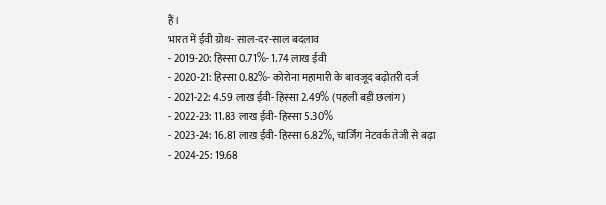हैं।
भारत में ईवी ग्रोथ- साल-दर-साल बदलाव
- 2019-20: हिस्सा 0.71%- 1.74 लाख ईवी
- 2020-21: हिस्सा 0.82%- कोरोना महामारी के बावजूद बढ़ोतरी दर्ज
- 2021-22: 4.59 लाख ईवी- हिस्सा 2.49% (पहली बड़ी छलांग)
- 2022-23: 11.83 लाख ईवी- हिस्सा 5.30%
- 2023-24: 16.81 लाख ईवी- हिस्सा 6.82%, चार्जिंग नेटवर्क तेजी से बढ़ा
- 2024-25: 19.68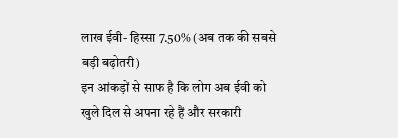लाख ईवी- हिस्सा 7.50% (अब तक की सबसे बड़ी बढ़ोतरी)
इन आंकड़ों से साफ है कि लोग अब ईवी को खुले दिल से अपना रहे हैं और सरकारी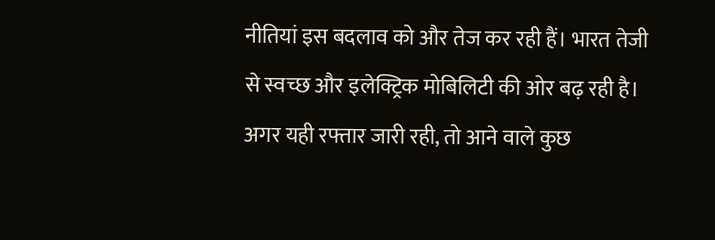नीतियां इस बदलाव को और तेज कर रही हैं। भारत तेजी से स्वच्छ और इलेक्ट्रिक मोबिलिटी की ओर बढ़ रही है। अगर यही रफ्तार जारी रही, तो आने वाले कुछ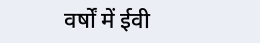वर्षों में ईवी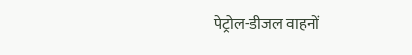पेट्रोल-डीजल वाहनों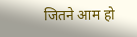जितने आम हो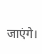जाएंगे।